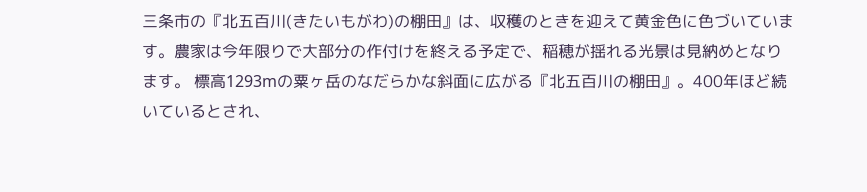三条市の『北五百川(きたいもがわ)の棚田』は、収穫のときを迎えて黄金色に色づいています。農家は今年限りで大部分の作付けを終える予定で、稲穂が揺れる光景は見納めとなります。 標高1293mの粟ヶ岳のなだらかな斜面に広がる『北五百川の棚田』。400年ほど続いているとされ、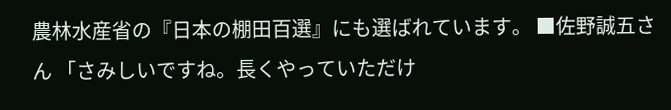農林水産省の『日本の棚田百選』にも選ばれています。 ■佐野誠五さん 「さみしいですね。長くやっていただけ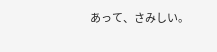あって、さみしい。